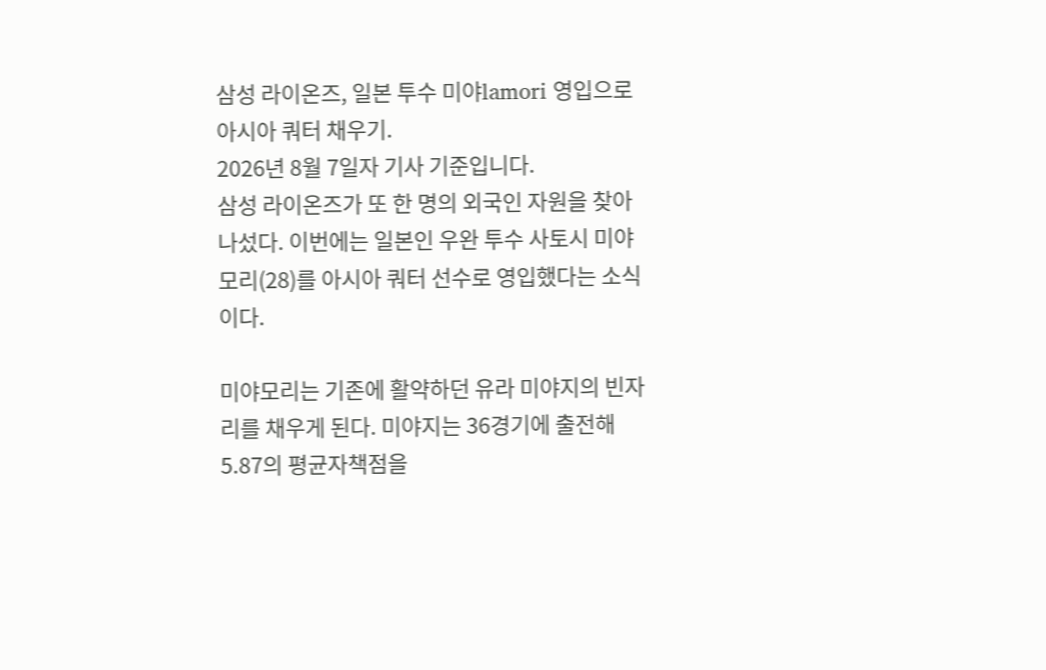삼성 라이온즈, 일본 투수 미야lamori 영입으로 아시아 쿼터 채우기.
2026년 8월 7일자 기사 기준입니다.
삼성 라이온즈가 또 한 명의 외국인 자원을 찾아 나섰다. 이번에는 일본인 우완 투수 사토시 미야모리(28)를 아시아 쿼터 선수로 영입했다는 소식이다.

미야모리는 기존에 활약하던 유라 미야지의 빈자리를 채우게 된다. 미야지는 36경기에 출전해 5.87의 평균자책점을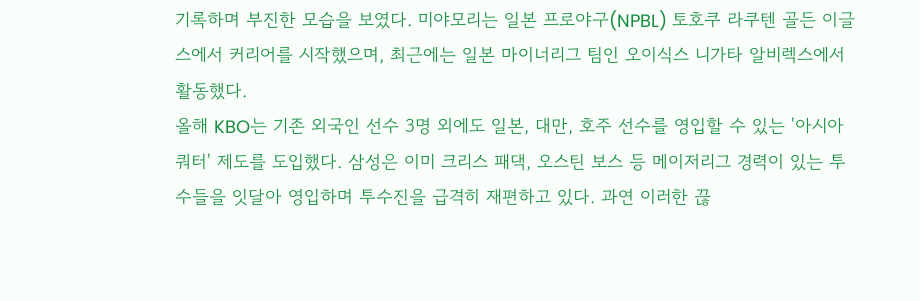기록하며 부진한 모습을 보였다. 미야모리는 일본 프로야구(NPBL) 토호쿠 라쿠텐 골든 이글스에서 커리어를 시작했으며, 최근에는 일본 마이너리그 팀인 오이식스 니가타 알비렉스에서 활동했다.
올해 KBO는 기존 외국인 선수 3명 외에도 일본, 대만, 호주 선수를 영입할 수 있는 '아시아 쿼터' 제도를 도입했다. 삼성은 이미 크리스 패댁, 오스틴 보스 등 메이저리그 경력이 있는 투수들을 잇달아 영입하며 투수진을 급격히 재편하고 있다. 과연 이러한 끊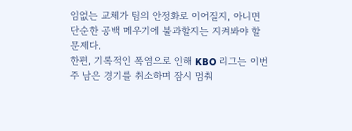임없는 교체가 팀의 안정화로 이어질지, 아니면 단순한 공백 메우기에 불과할지는 지켜봐야 할 문제다.
한편, 기록적인 폭염으로 인해 KBO 리그는 이번 주 남은 경기를 취소하며 잠시 멈춰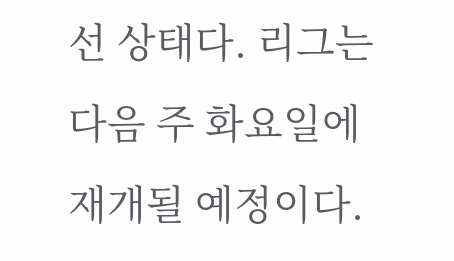선 상태다. 리그는 다음 주 화요일에 재개될 예정이다.